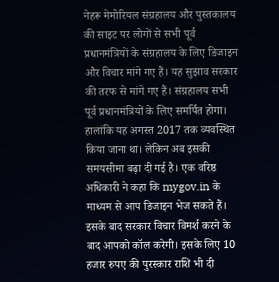नेहरू मेमोरियल संग्रहालय और पुस्तकालय की साइट पर लोगों से सभी पूर्व प्रधानमंत्रियों के संग्रहालय के लिए डिजाइन और विचार मांगे गए हैं। यह सुझाव सरकार की तरफ से मांगे गए हैं। संग्रहालय सभी पूर्व प्रधानमंत्रियों के लिए समर्पित होगा।
हालांकि यह अगस्त 2017 तक व्यवस्थित किया जाना था। लेकिन अब इसकी समयसीमा बढ़ा दी गई है। एक वरिष्ठ अधिकारी ने कहा कि mygov.in के माध्यम से आप डिजाइन भेज सकते हैं। इसके बाद सरकार विचार विमर्श करने के बाद आपको कॉल करेगी। इसके लिए 10 हजार रुपए की पुरस्कार राशि भी दी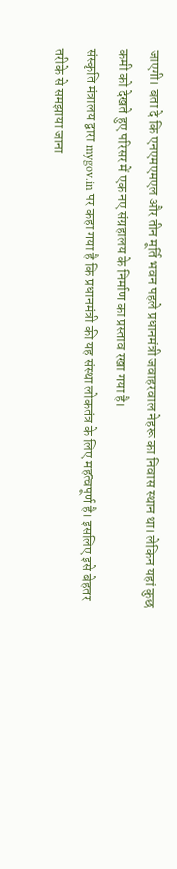जाएगी। बता दे कि एनएमएमएल और तीन मूर्ति भवन पहले प्रधानमंत्री जवाहरवाल नेहरू का निवास स्थान था। लेकिन यहां कुछ कमी को देखते हुए परिसर में एक नए संग्रहालय के निर्माण का प्रस्ताव रखा गया है।
संस्कृति मंत्रालय द्वारा mygov.in पर कहा गया है कि प्रधानमंत्री की यह संस्था लोकतंत्र के लिए महत्वपूर्ण है। इसलिए इसे बेहतर तरीके से समझाया जाना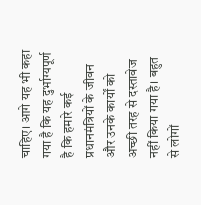चाहिए। आगे यह भी कहा गया है कि यह दुर्भाग्यपूर्ण है कि हमारे कई प्रधानमंत्रियों के जीवन और उनके कार्यों को अच्छी तरह से दस्तावेज नहीं किया गया है। बहुत से लोगों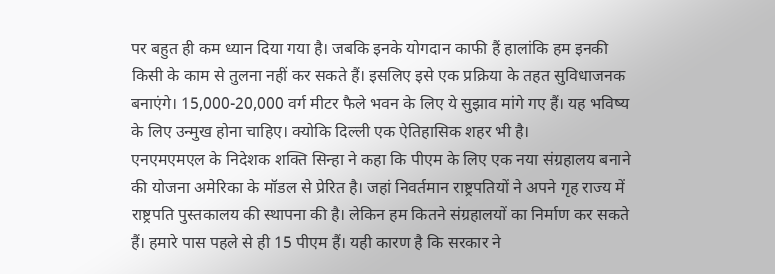पर बहुत ही कम ध्यान दिया गया है। जबकि इनके योगदान काफी हैं हालांकि हम इनकी किसी के काम से तुलना नहीं कर सकते हैं। इसलिए इसे एक प्रक्रिया के तहत सुविधाजनक बनाएंगे। 15,000-20,000 वर्ग मीटर फैले भवन के लिए ये सुझाव मांगे गए हैं। यह भविष्य के लिए उन्मुख होना चाहिए। क्योकि दिल्ली एक ऐतिहासिक शहर भी है।
एनएमएमएल के निदेशक शक्ति सिन्हा ने कहा कि पीएम के लिए एक नया संग्रहालय बनाने की योजना अमेरिका के मॉडल से प्रेरित है। जहां निवर्तमान राष्ट्रपतियों ने अपने गृह राज्य में राष्ट्रपति पुस्तकालय की स्थापना की है। लेकिन हम कितने संग्रहालयों का निर्माण कर सकते हैं। हमारे पास पहले से ही 15 पीएम हैं। यही कारण है कि सरकार ने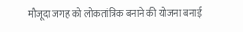मौजूदा जगह को लोकतांत्रिक बनाने की योजना बनाई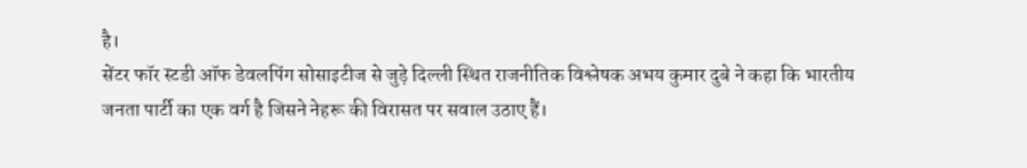है।
सेंटर फॉर स्टडी ऑफ डेवलपिंग सोसाइटीज से जुड़े दिल्ली स्थित राजनीतिक विश्लेषक अभय कुमार दुबे ने कहा कि भारतीय जनता पार्टी का एक वर्ग है जिसने नेहरू की विरासत पर सवाल उठाए हैं।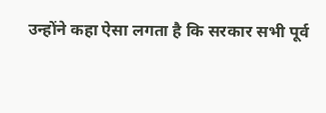उन्होंने कहा ऐसा लगता है कि सरकार सभी पूर्व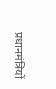प्रधानमंत्रियों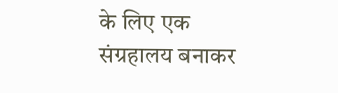के लिए एक संग्रहालय बनाकर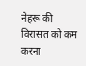नेहरू की विरासत को कम करना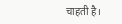चाहती है।